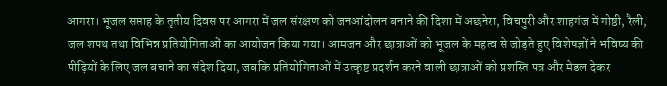आगरा। भूजल सप्ताह के तृतीय दिवस पर आगरा में जल संरक्षण को जनआंदोलन बनाने की दिशा में अछनेरा, विचपुरी और शाहगंज में गोष्ठी, रैली, जल शपथ तथा विभिन्न प्रतियोगिताओं का आयोजन किया गया। आमजन और छात्राओं को भूजल के महत्व से जोड़ते हुए विशेषज्ञों ने भविष्य की पीढ़ियों के लिए जल बचाने का संदेश दिया, जबकि प्रतियोगिताओं में उत्कृष्ट प्रदर्शन करने वाली छात्राओं को प्रशस्ति पत्र और मेडल देकर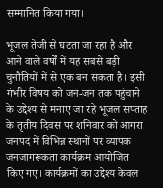सम्मानित किया गया।

भूजल तेजी से घटता जा रहा है और आने वाले वर्षों में यह सबसे बड़ी चुनौतियों में से एक बन सकता है। इसी गंभीर विषय को जन-जन तक पहुंचाने के उद्देश्य से मनाए जा रहे भूजल सप्ताह के तृतीय दिवस पर शनिवार को आगरा जनपद में विभिन्न स्थानों पर व्यापक जनजागरूकता कार्यक्रम आयोजित किए गए। कार्यक्रमों का उद्देश्य केवल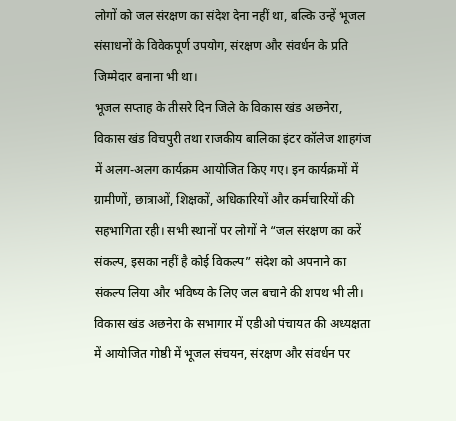लोगों को जल संरक्षण का संदेश देना नहीं था, बल्कि उन्हें भूजल संसाधनों के विवेकपूर्ण उपयोग, संरक्षण और संवर्धन के प्रति जिम्मेदार बनाना भी था।
भूजल सप्ताह के तीसरे दिन जिले के विकास खंड अछनेरा, विकास खंड विचपुरी तथा राजकीय बालिका इंटर कॉलेज शाहगंज में अलग-अलग कार्यक्रम आयोजित किए गए। इन कार्यक्रमों में ग्रामीणों, छात्राओं, शिक्षकों, अधिकारियों और कर्मचारियों की सहभागिता रही। सभी स्थानों पर लोगों ने “जल संरक्षण का करें संकल्प, इसका नहीं है कोई विकल्प” संदेश को अपनाने का संकल्प लिया और भविष्य के लिए जल बचाने की शपथ भी ली।
विकास खंड अछनेरा के सभागार में एडीओ पंचायत की अध्यक्षता में आयोजित गोष्ठी में भूजल संचयन, संरक्षण और संवर्धन पर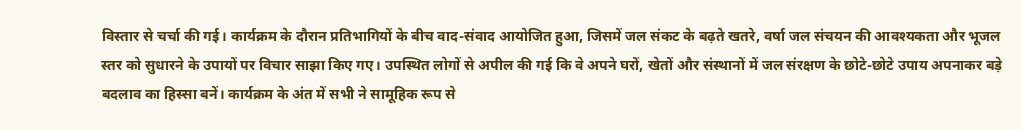विस्तार से चर्चा की गई। कार्यक्रम के दौरान प्रतिभागियों के बीच वाद-संवाद आयोजित हुआ, जिसमें जल संकट के बढ़ते खतरे, वर्षा जल संचयन की आवश्यकता और भूजल स्तर को सुधारने के उपायों पर विचार साझा किए गए। उपस्थित लोगों से अपील की गई कि वे अपने घरों, खेतों और संस्थानों में जल संरक्षण के छोटे-छोटे उपाय अपनाकर बड़े बदलाव का हिस्सा बनें। कार्यक्रम के अंत में सभी ने सामूहिक रूप से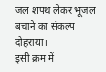जल शपथ लेकर भूजल बचाने का संकल्प दोहराया।
इसी क्रम में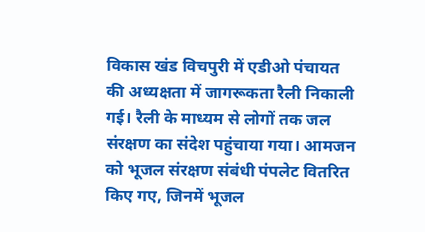विकास खंड विचपुरी में एडीओ पंचायत की अध्यक्षता में जागरूकता रैली निकाली गई। रैली के माध्यम से लोगों तक जल संरक्षण का संदेश पहुंचाया गया। आमजन को भूजल संरक्षण संबंधी पंपलेट वितरित किए गए, जिनमें भूजल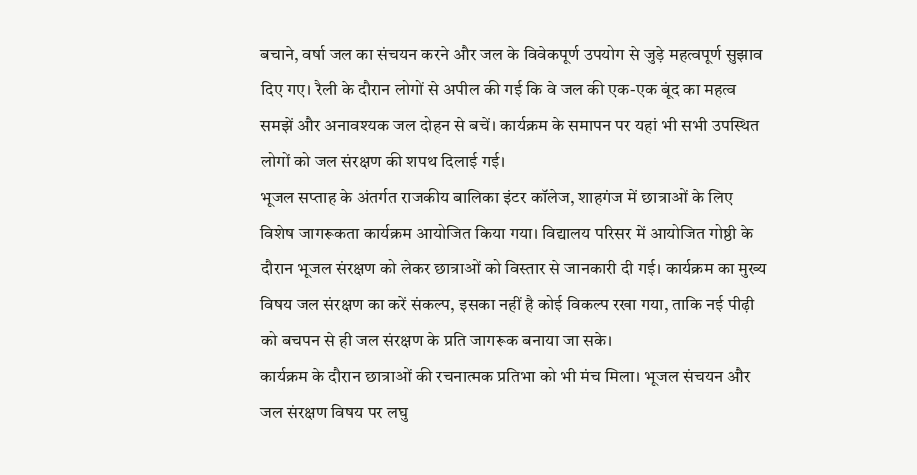बचाने, वर्षा जल का संचयन करने और जल के विवेकपूर्ण उपयोग से जुड़े महत्वपूर्ण सुझाव दिए गए। रैली के दौरान लोगों से अपील की गई कि वे जल की एक-एक बूंद का महत्व समझें और अनावश्यक जल दोहन से बचें। कार्यक्रम के समापन पर यहां भी सभी उपस्थित लोगों को जल संरक्षण की शपथ दिलाई गई।
भूजल सप्ताह के अंतर्गत राजकीय बालिका इंटर कॉलेज, शाहगंज में छात्राओं के लिए विशेष जागरूकता कार्यक्रम आयोजित किया गया। विद्यालय परिसर में आयोजित गोष्ठी के दौरान भूजल संरक्षण को लेकर छात्राओं को विस्तार से जानकारी दी गई। कार्यक्रम का मुख्य विषय जल संरक्षण का करें संकल्प, इसका नहीं है कोई विकल्प रखा गया, ताकि नई पीढ़ी को बचपन से ही जल संरक्षण के प्रति जागरूक बनाया जा सके।
कार्यक्रम के दौरान छात्राओं की रचनात्मक प्रतिभा को भी मंच मिला। भूजल संचयन और जल संरक्षण विषय पर लघु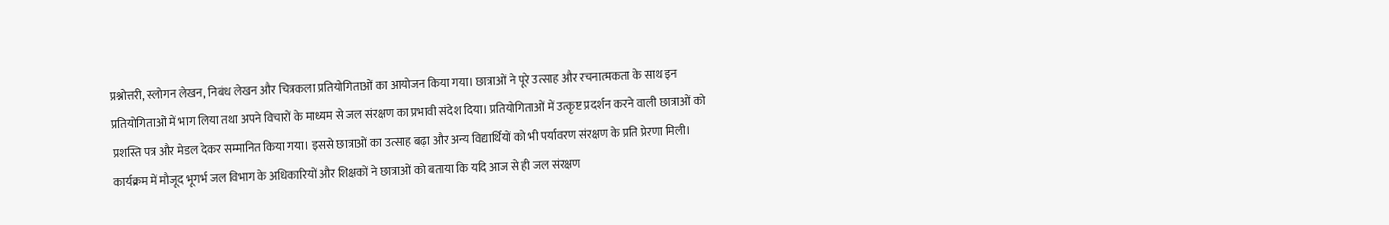प्रश्नोत्तरी, स्लोगन लेखन, निबंध लेखन और चित्रकला प्रतियोगिताओं का आयोजन किया गया। छात्राओं ने पूरे उत्साह और रचनात्मकता के साथ इन प्रतियोगिताओं में भाग लिया तथा अपने विचारों के माध्यम से जल संरक्षण का प्रभावी संदेश दिया। प्रतियोगिताओं में उत्कृष्ट प्रदर्शन करने वाली छात्राओं को प्रशस्ति पत्र और मेडल देकर सम्मानित किया गया। इससे छात्राओं का उत्साह बढ़ा और अन्य विद्यार्थियों को भी पर्यावरण संरक्षण के प्रति प्रेरणा मिली।
कार्यक्रम में मौजूद भूगर्भ जल विभाग के अधिकारियों और शिक्षकों ने छात्राओं को बताया कि यदि आज से ही जल संरक्षण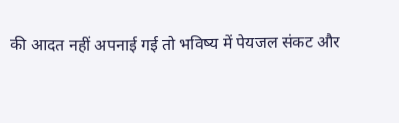की आदत नहीं अपनाई गई तो भविष्य में पेयजल संकट और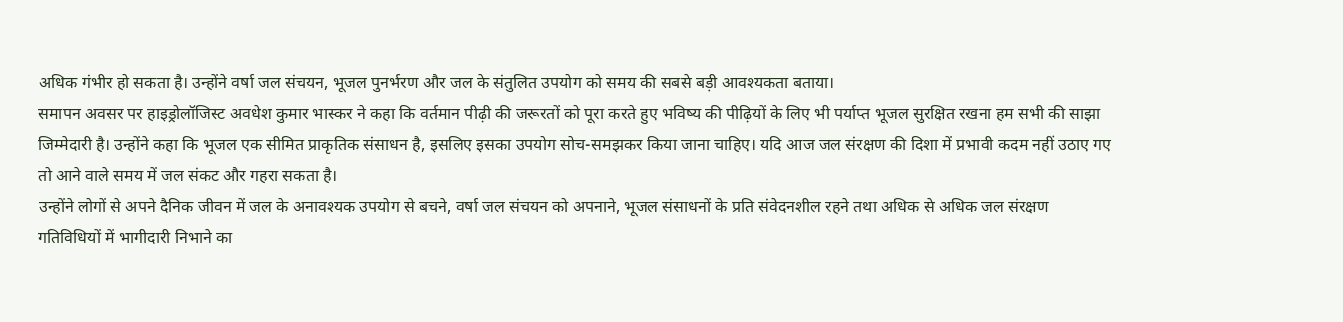अधिक गंभीर हो सकता है। उन्होंने वर्षा जल संचयन, भूजल पुनर्भरण और जल के संतुलित उपयोग को समय की सबसे बड़ी आवश्यकता बताया।
समापन अवसर पर हाइड्रोलॉजिस्ट अवधेश कुमार भास्कर ने कहा कि वर्तमान पीढ़ी की जरूरतों को पूरा करते हुए भविष्य की पीढ़ियों के लिए भी पर्याप्त भूजल सुरक्षित रखना हम सभी की साझा जिम्मेदारी है। उन्होंने कहा कि भूजल एक सीमित प्राकृतिक संसाधन है, इसलिए इसका उपयोग सोच-समझकर किया जाना चाहिए। यदि आज जल संरक्षण की दिशा में प्रभावी कदम नहीं उठाए गए तो आने वाले समय में जल संकट और गहरा सकता है।
उन्होंने लोगों से अपने दैनिक जीवन में जल के अनावश्यक उपयोग से बचने, वर्षा जल संचयन को अपनाने, भूजल संसाधनों के प्रति संवेदनशील रहने तथा अधिक से अधिक जल संरक्षण गतिविधियों में भागीदारी निभाने का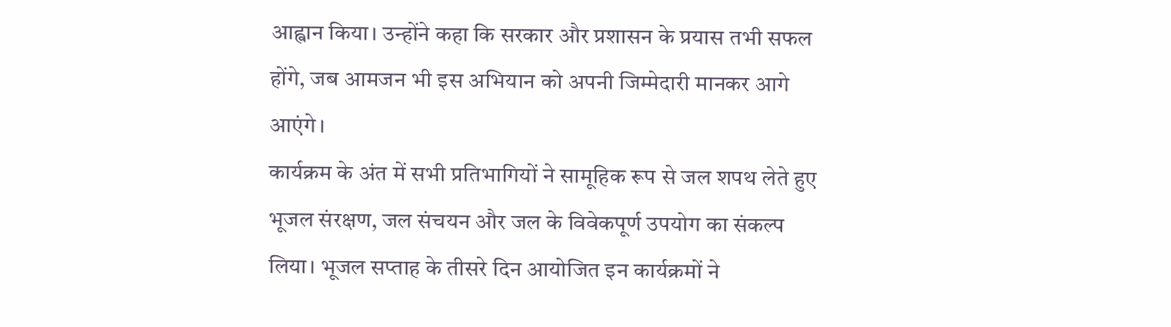आह्वान किया। उन्होंने कहा कि सरकार और प्रशासन के प्रयास तभी सफल होंगे, जब आमजन भी इस अभियान को अपनी जिम्मेदारी मानकर आगे आएंगे।
कार्यक्रम के अंत में सभी प्रतिभागियों ने सामूहिक रूप से जल शपथ लेते हुए भूजल संरक्षण, जल संचयन और जल के विवेकपूर्ण उपयोग का संकल्प लिया। भूजल सप्ताह के तीसरे दिन आयोजित इन कार्यक्रमों ने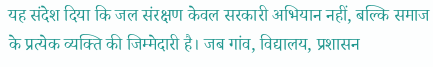यह संदेश दिया कि जल संरक्षण केवल सरकारी अभियान नहीं, बल्कि समाज के प्रत्येक व्यक्ति की जिम्मेदारी है। जब गांव, विद्यालय, प्रशासन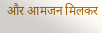और आमजन मिलकर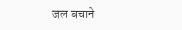जल बचाने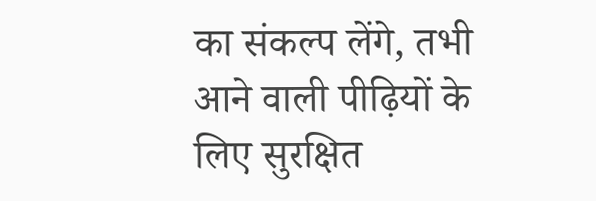का संकल्प लेंगे, तभी आने वाली पीढ़ियों के लिए सुरक्षित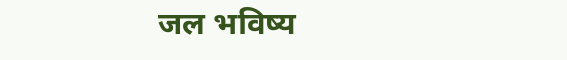जल भविष्य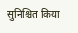सुनिश्चित किया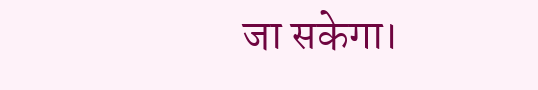जा सकेगा।